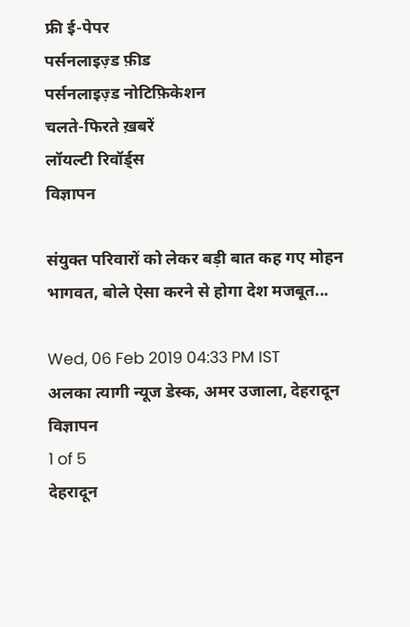फ्री ई-पेपर
पर्सनलाइज़्ड फ़ीड
पर्सनलाइज़्ड नोटिफ़िकेशन
चलते-फिरते ख़बरें
लॉयल्टी रिवॉर्ड्स
विज्ञापन

संयुक्त परिवारों को लेकर बड़ी बात कह गए मोहन भागवत, बोले ऐसा करने से होगा देश मजबूत...

Wed, 06 Feb 2019 04:33 PM IST
अलका त्यागी न्यूज डेस्क, अमर उजाला, देहरादून
विज्ञापन
1 of 5
देहरादून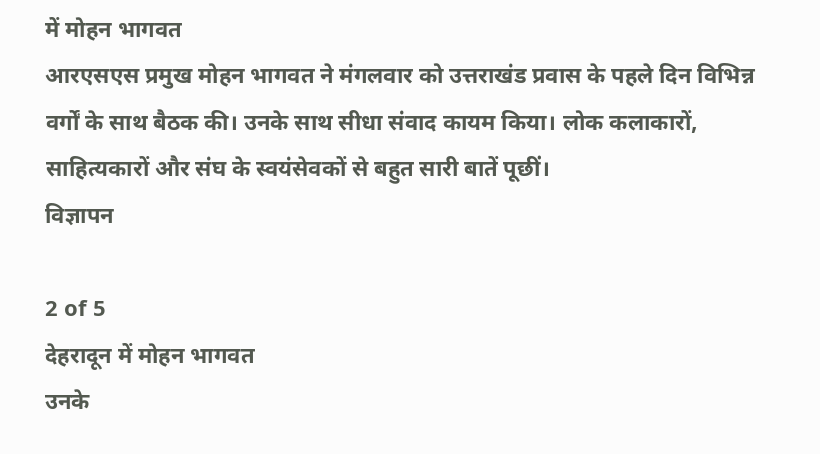में मोहन भागवत
आरएसएस प्रमुख मोहन भागवत ने मंगलवार को उत्तराखंड प्रवास के पहले दिन विभिन्न वर्गों के साथ बैठक की। उनके साथ सीधा संवाद कायम किया। लोक कलाकारों, साहित्यकारों और संघ के स्वयंसेवकों से बहुत सारी बातें पूछीं।
विज्ञापन

2 of 5
देहरादून में मोहन भागवत
उनके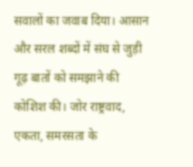सवालों का जवाब दिया। आसान और सरल शब्दों में संघ से जुड़ी गूढ़ बातों को समझाने की कोशिश की। जोर राष्ट्रवाद, एकता, समरसता के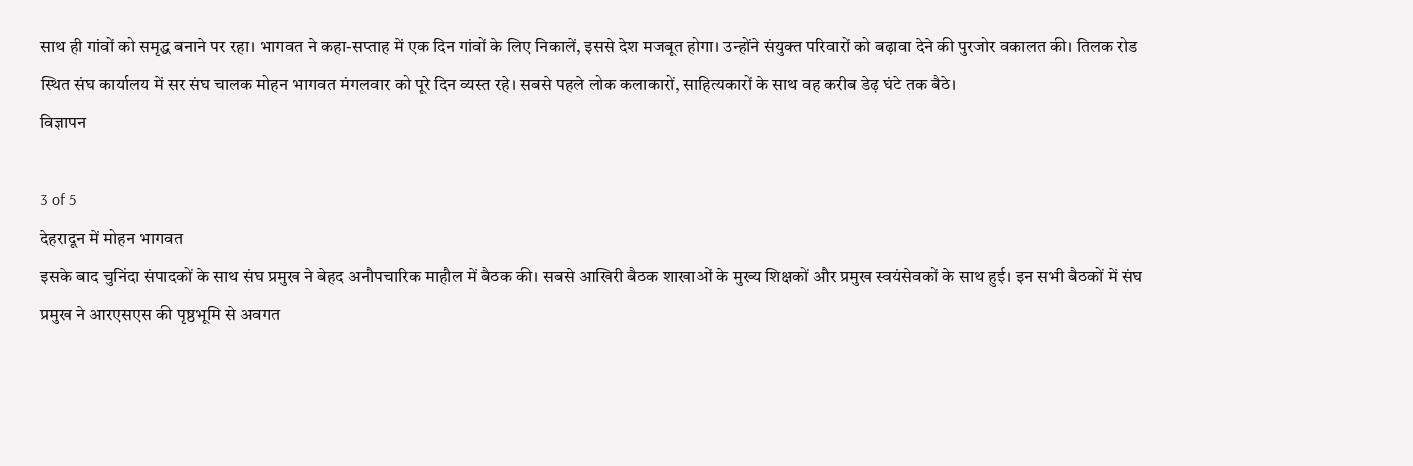साथ ही गांवों को समृद्ध बनाने पर रहा। भागवत ने कहा-सप्ताह में एक दिन गांवों के लिए निकालें, इससे देश मजबूत होगा। उन्होंने संयुक्त परिवारों को बढ़ावा देने की पुरजोर वकालत की। तिलक रोड स्थित संघ कार्यालय में सर संघ चालक मोहन भागवत मंगलवार को पूरे दिन व्यस्त रहे। सबसे पहले लोक कलाकारों, साहित्यकारों के साथ वह करीब डेढ़ घंटे तक बैठे।
विज्ञापन

3 of 5
देहरादून में मोहन भागवत
इसके बाद चुनिंदा संपादकों के साथ संघ प्रमुख ने बेहद अनौपचारिक माहौल में बैठक की। सबसे आखिरी बैठक शाखाओं के मुख्य शिक्षकों और प्रमुख स्वयंसेवकों के साथ हुई। इन सभी बैठकों में संघ प्रमुख ने आरएसएस की पृष्ठभूमि से अवगत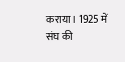कराया। 1925 में संघ की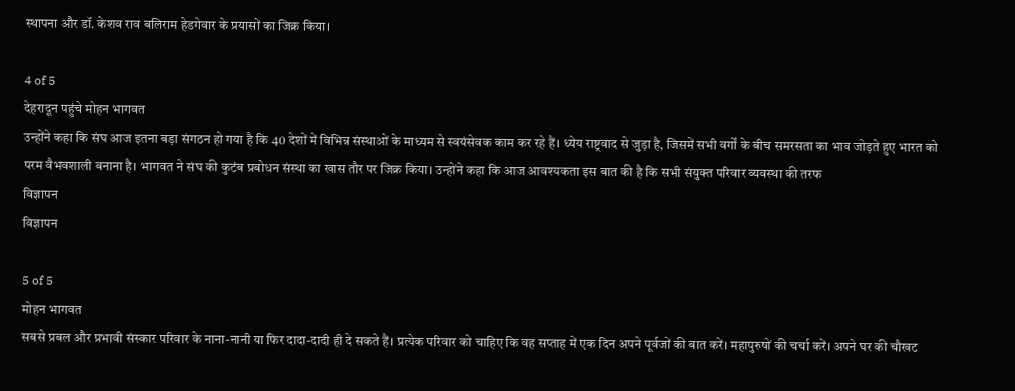स्थापना और डॉ. केशव राव बलिराम हेडगेवार के प्रयासों का जिक्र किया।

4 of 5
देहरादून पहुंचे मोहन भागवत
उन्होंने कहा कि संघ आज इतना बड़ा संगठन हो गया है कि 40 देशों में विभिन्न संस्थाओं के माध्यम से स्वयंसेवक काम कर रहे हैं। ध्येय राष्ट्रवाद से जुड़ा है, जिसमें सभी वर्गों के बीच समरसता का भाव जोड़ते हुए भारत को परम वैभवशाली बनाना है। भागवत ने संघ की कुटंब प्रबोधन संस्था का खास तौर पर जिक्र किया। उन्होंने कहा कि आज आवश्यकता इस बात की है कि सभी संयुक्त परिवार व्यवस्था की तरफ
विज्ञापन
विज्ञापन

5 of 5
मोहन भागवत
सबसे प्रबल और प्रभावी संस्कार परिवार के नाना-नानी या फिर दादा-दादी ही दे सकते हैं। प्रत्येक परिवार को चाहिए कि वह सप्ताह में एक दिन अपने पूर्वजों की बात करें। महापुरुषों की चर्चा करें। अपने घर की चौखट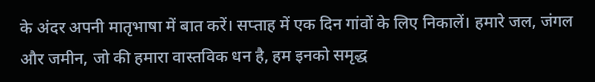के अंदर अपनी मातृभाषा में बात करें। सप्ताह में एक दिन गांवों के लिए निकालें। हमारे जल, जंगल और जमीन, जो की हमारा वास्तविक धन है, हम इनको समृद्ध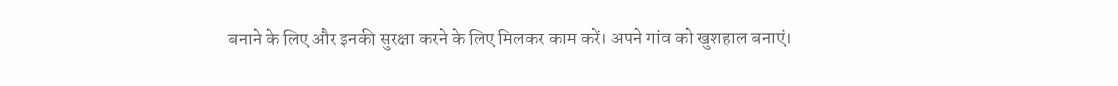बनाने के लिए और इनकी सुरक्षा करने के लिए मिलकर काम करें। अपने गांव को खुशहाल बनाएं।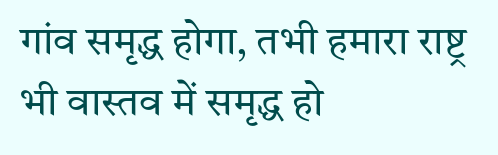गांव समृद्ध होगा, तभी हमारा राष्ट्र भी वास्तव में समृद्ध हो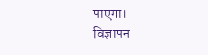पाएगा।
विज्ञापन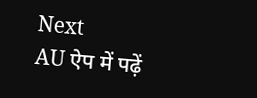Next
AU ऐप में पढ़ें